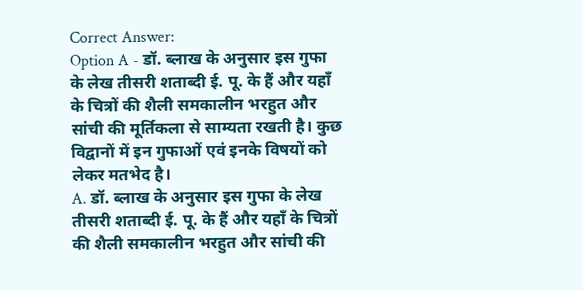Correct Answer:
Option A - डॉ. ब्लाख के अनुसार इस गुफा के लेख तीसरी शताब्दी ई. पू. के हैं और यहाँ के चित्रों की शैली समकालीन भरहुत और सांची की मूर्तिकला से साम्यता रखती है। कुछ विद्वानों में इन गुफाओं एवं इनके विषयों को लेकर मतभेद है।
A. डॉ. ब्लाख के अनुसार इस गुफा के लेख तीसरी शताब्दी ई. पू. के हैं और यहाँ के चित्रों की शैली समकालीन भरहुत और सांची की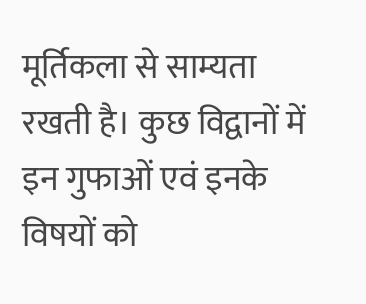मूर्तिकला से साम्यता रखती है। कुछ विद्वानों में इन गुफाओं एवं इनके विषयों को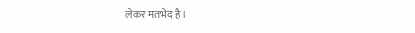लेकर मतभेद है।